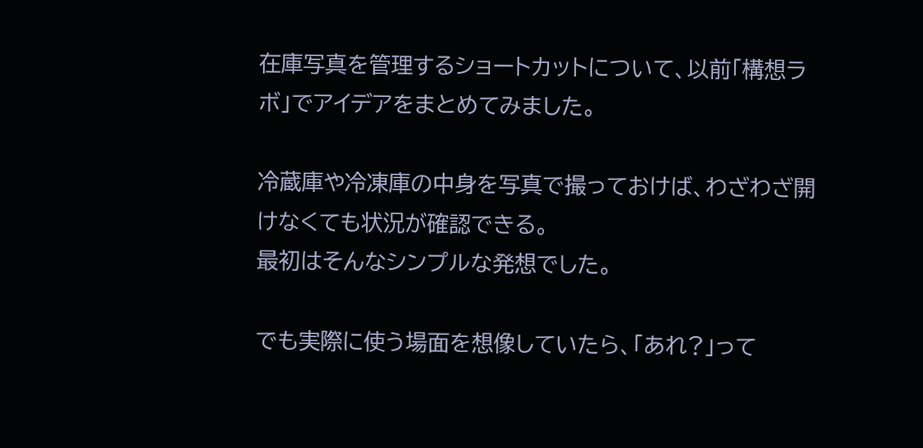在庫写真を管理するショートカットについて、以前「構想ラボ」でアイデアをまとめてみました。

冷蔵庫や冷凍庫の中身を写真で撮っておけば、わざわざ開けなくても状況が確認できる。
最初はそんなシンプルな発想でした。

でも実際に使う場面を想像していたら、「あれ?」って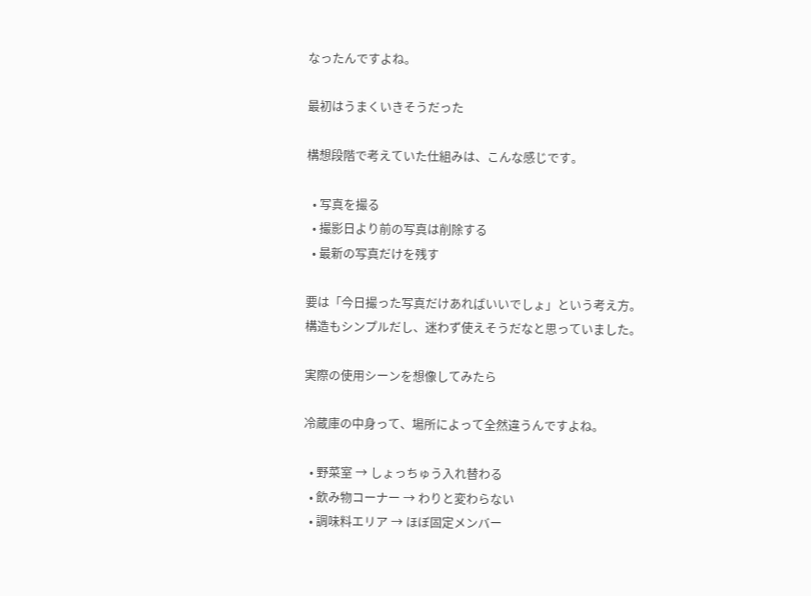なったんですよね。

最初はうまくいきそうだった

構想段階で考えていた仕組みは、こんな感じです。

  • 写真を撮る
  • 撮影日より前の写真は削除する
  • 最新の写真だけを残す

要は「今日撮った写真だけあればいいでしょ」という考え方。
構造もシンプルだし、迷わず使えそうだなと思っていました。

実際の使用シーンを想像してみたら

冷蔵庫の中身って、場所によって全然違うんですよね。

  • 野菜室 → しょっちゅう入れ替わる
  • 飲み物コーナー → わりと変わらない
  • 調味料エリア → ほぼ固定メンバー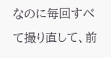なのに毎回すべて撮り直して、前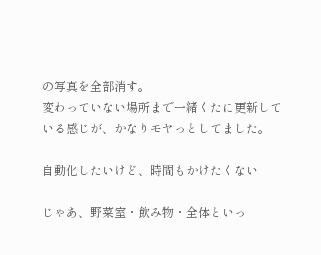の写真を全部消す。
変わっていない場所まで一緒くたに更新している感じが、かなりモヤっとしてました。

自動化したいけど、時間もかけたくない

じゃあ、野菜室・飲み物・全体といっ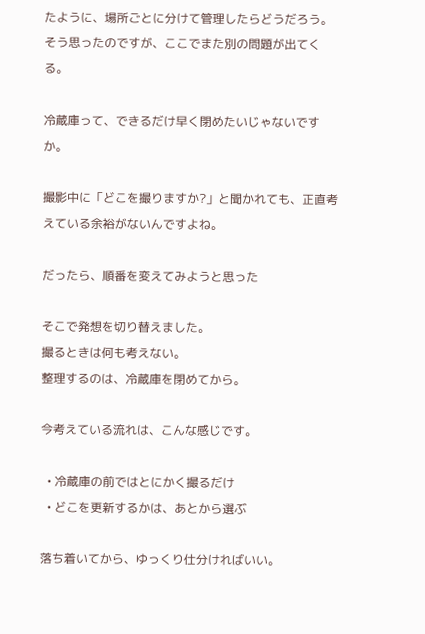たように、場所ごとに分けて管理したらどうだろう。
そう思ったのですが、ここでまた別の問題が出てくる。

冷蔵庫って、できるだけ早く閉めたいじゃないですか。

撮影中に「どこを撮りますか?」と聞かれても、正直考えている余裕がないんですよね。

だったら、順番を変えてみようと思った

そこで発想を切り替えました。
撮るときは何も考えない。
整理するのは、冷蔵庫を閉めてから。

今考えている流れは、こんな感じです。

  • 冷蔵庫の前ではとにかく撮るだけ
  • どこを更新するかは、あとから選ぶ

落ち着いてから、ゆっくり仕分ければいい。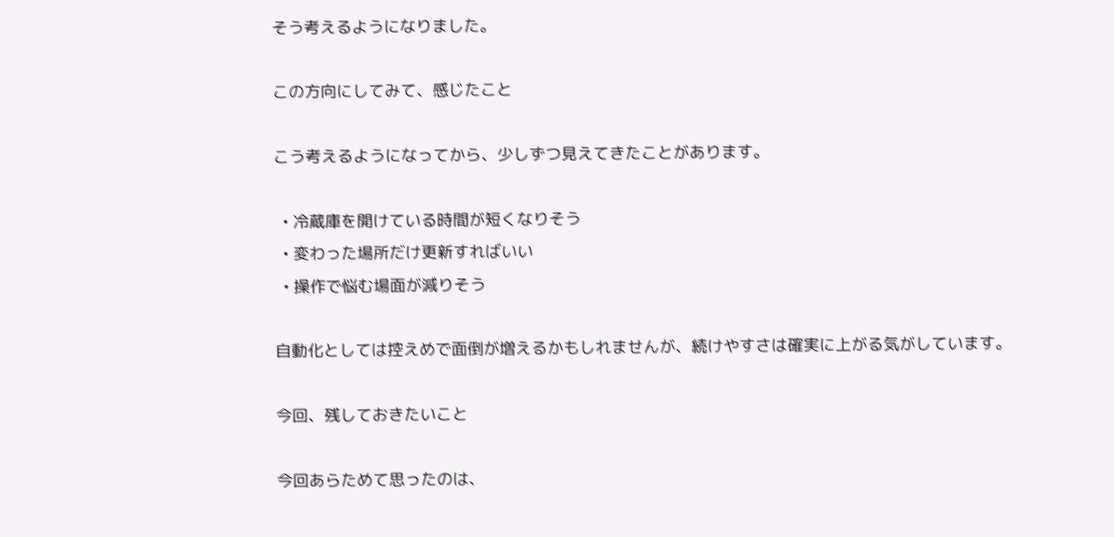そう考えるようになりました。

この方向にしてみて、感じたこと

こう考えるようになってから、少しずつ見えてきたことがあります。

  • 冷蔵庫を開けている時間が短くなりそう
  • 変わった場所だけ更新すればいい
  • 操作で悩む場面が減りそう

自動化としては控えめで面倒が増えるかもしれませんが、続けやすさは確実に上がる気がしています。

今回、残しておきたいこと

今回あらためて思ったのは、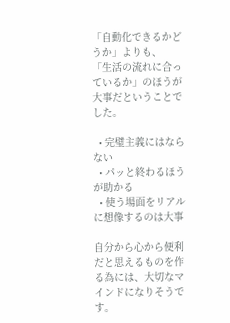「自動化できるかどうか」よりも、
「生活の流れに合っているか」のほうが大事だということでした。

  • 完璧主義にはならない
  • パッと終わるほうが助かる
  • 使う場面をリアルに想像するのは大事

自分から心から便利だと思えるものを作る為には、大切なマインドになりそうです。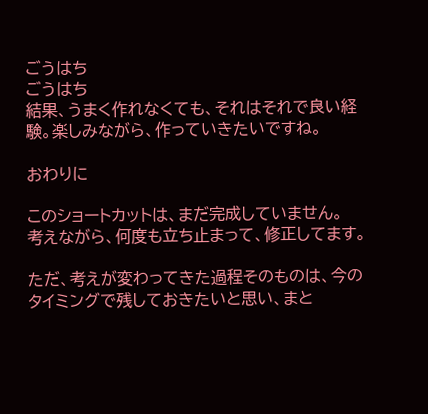ごうはち
ごうはち
結果、うまく作れなくても、それはそれで良い経験。楽しみながら、作っていきたいですね。

おわりに

このショートカットは、まだ完成していません。
考えながら、何度も立ち止まって、修正してます。

ただ、考えが変わってきた過程そのものは、今のタイミングで残しておきたいと思い、まと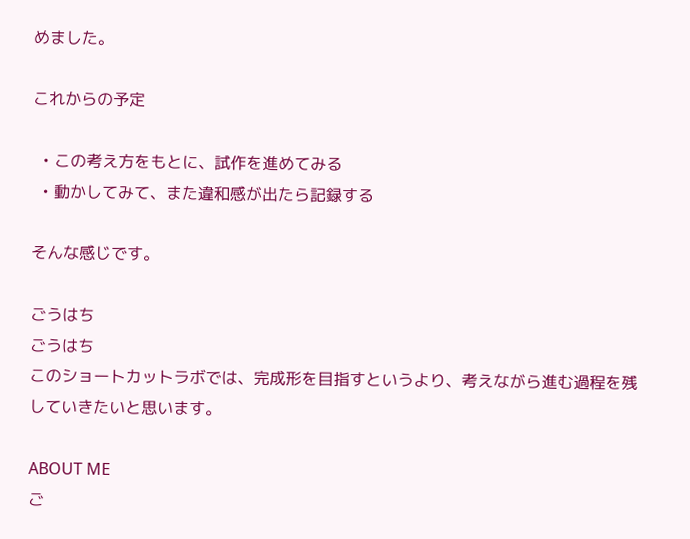めました。

これからの予定

  • この考え方をもとに、試作を進めてみる
  • 動かしてみて、また違和感が出たら記録する

そんな感じです。

ごうはち
ごうはち
このショートカットラボでは、完成形を目指すというより、考えながら進む過程を残していきたいと思います。

ABOUT ME
ご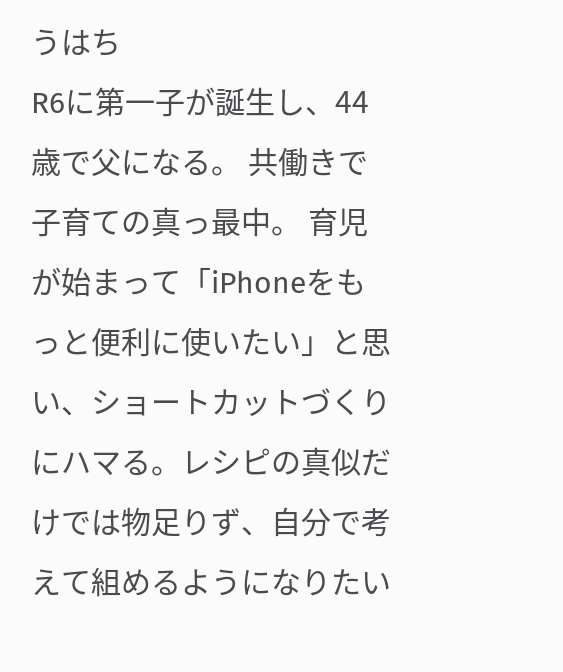うはち
R6に第一子が誕生し、44歳で父になる。 共働きで子育ての真っ最中。 育児が始まって「iPhoneをもっと便利に使いたい」と思い、ショートカットづくりにハマる。レシピの真似だけでは物足りず、自分で考えて組めるようになりたい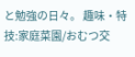と勉強の日々。 趣味・特技:家庭菜園/おむつ交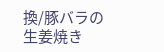換/豚バラの生姜焼き